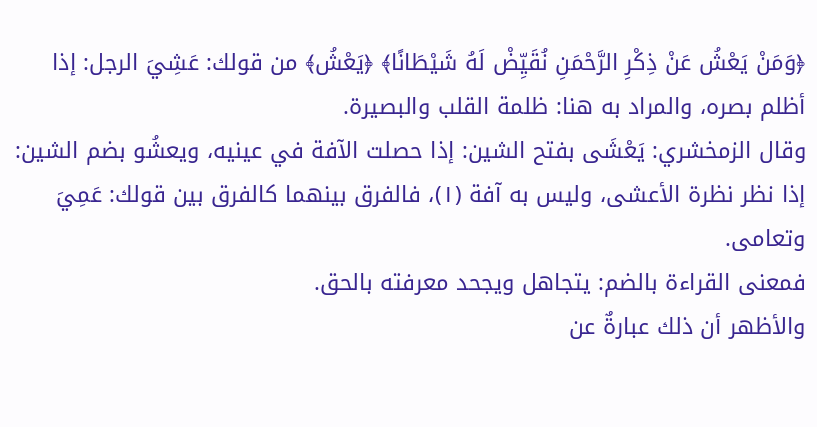﴿وَمَنْ يَعْشُ عَنْ ذِكْرِ الرَّحْمَنِ نُقَيِّضْ لَهُ شَيْطَانًا﴾ ﴿يَعْشُ﴾ من قولك: عَشِيَ الرجل: إذا أظلم بصره، والمراد به هنا: ظلمة القلب والبصيرة.
وقال الزمخشري: يَعْشَى بفتح الشين: إذا حصلت الآفة في عينيه، ويعشُو بضم الشين: إذا نظر نظرة الأعشى، وليس به آفة (١)، فالفرق بينهما كالفرق بين قولك: عَمِيَ وتعامى.
فمعنى القراءة بالضم: يتجاهل ويجحد معرفته بالحق.
والأظهر أن ذلك عبارةٌ عن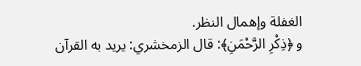الغفلة وإهمال النظر.
و ﴿ذِكْرِ الرَّحْمَنِ﴾: قال الزمخشري: يريد به القرآن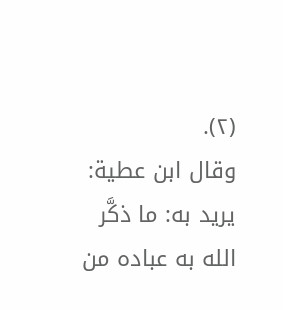(٢).
وقال ابن عطية: يريد به: ما ذكَّر الله به عباده من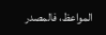المواعظ، فالمصدر